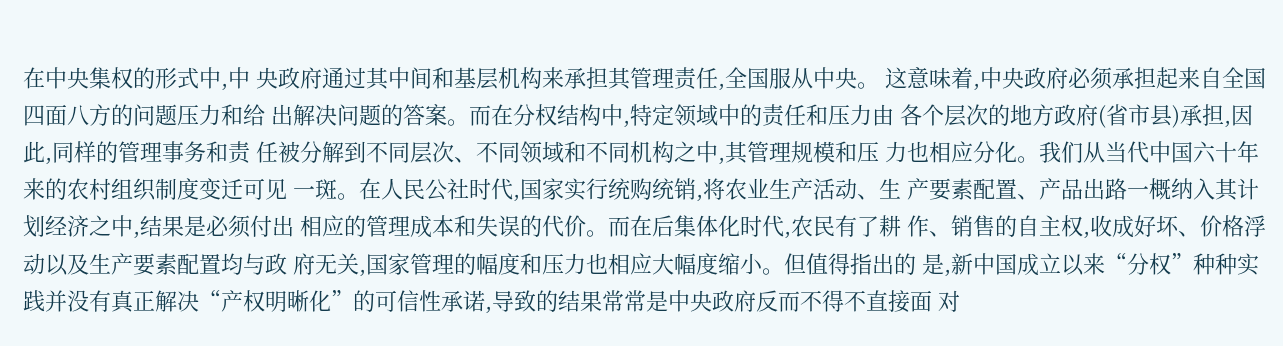在中央集权的形式中,中 央政府通过其中间和基层机构来承担其管理责任,全国服从中央。 这意味着,中央政府必须承担起来自全国四面八方的问题压力和给 出解决问题的答案。而在分权结构中,特定领域中的责任和压力由 各个层次的地方政府(省市县)承担,因此,同样的管理事务和责 任被分解到不同层次、不同领域和不同机构之中,其管理规模和压 力也相应分化。我们从当代中国六十年来的农村组织制度变迁可见 一斑。在人民公社时代,国家实行统购统销,将农业生产活动、生 产要素配置、产品出路一概纳入其计划经济之中,结果是必须付出 相应的管理成本和失误的代价。而在后集体化时代,农民有了耕 作、销售的自主权,收成好坏、价格浮动以及生产要素配置均与政 府无关,国家管理的幅度和压力也相应大幅度缩小。但值得指出的 是,新中国成立以来“分权”种种实践并没有真正解决“产权明晰化”的可信性承诺,导致的结果常常是中央政府反而不得不直接面 对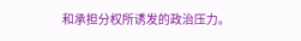和承担分权所诱发的政治压力。